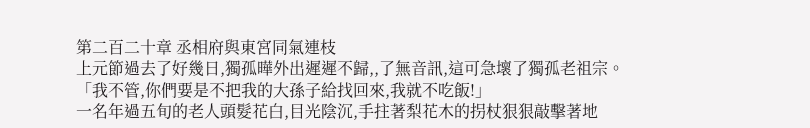第二百二十章 丞相府與東宮同氣連枝
上元節過去了好幾日,獨孤曄外出遲遲不歸,,了無音訊,這可急壞了獨孤老祖宗。
「我不管,你們要是不把我的大孫子給找回來,我就不吃飯!」
一名年過五旬的老人頭髮花白,目光陰沉,手拄著梨花木的拐杖狠狠敲擊著地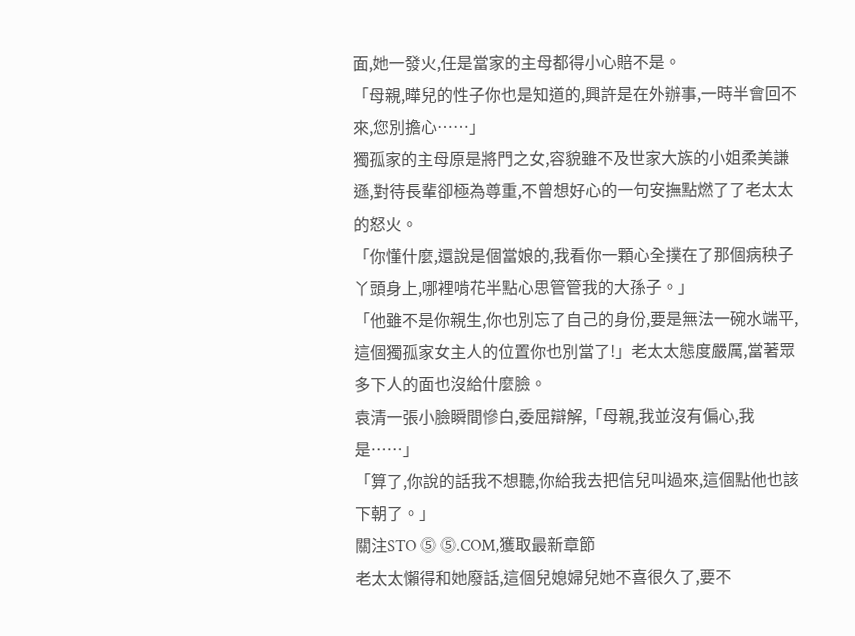面,她一發火,任是當家的主母都得小心賠不是。
「母親,曄兒的性子你也是知道的,興許是在外辦事,一時半會回不來,您別擔心……」
獨孤家的主母原是將門之女,容貌雖不及世家大族的小姐柔美謙遜,對待長輩卻極為尊重,不曾想好心的一句安撫點燃了了老太太的怒火。
「你懂什麼,還說是個當娘的,我看你一顆心全撲在了那個病秧子丫頭身上,哪裡啃花半點心思管管我的大孫子。」
「他雖不是你親生,你也別忘了自己的身份,要是無法一碗水端平,這個獨孤家女主人的位置你也別當了!」老太太態度嚴厲,當著眾多下人的面也沒給什麼臉。
袁清一張小臉瞬間慘白,委屈辯解,「母親,我並沒有偏心,我是……」
「算了,你說的話我不想聽,你給我去把信兒叫過來,這個點他也該下朝了。」
關注STO ⓹ ⓹.COM,獲取最新章節
老太太懶得和她廢話,這個兒媳婦兒她不喜很久了,要不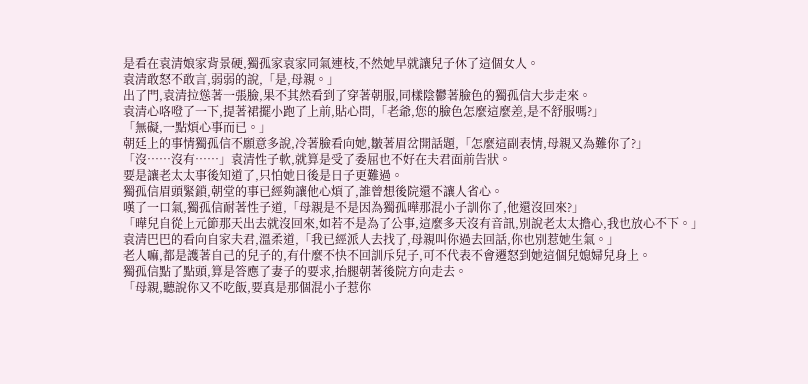是看在袁清娘家背景硬,獨孤家袁家同氣連枝,不然她早就讓兒子休了這個女人。
袁清敢怒不敢言,弱弱的說,「是,母親。」
出了門,袁清拉慫著一張臉,果不其然看到了穿著朝服,同樣陰鬱著臉色的獨孤信大步走來。
袁清心咯噔了一下,提著裙擺小跑了上前,貼心問,「老爺,您的臉色怎麼這麼差,是不舒服嗎?」
「無礙,一點煩心事而已。」
朝廷上的事情獨孤信不願意多說,冷著臉看向她,皺著眉岔開話題,「怎麼這副表情,母親又為難你了?」
「沒……沒有……」袁清性子軟,就算是受了委屈也不好在夫君面前告狀。
要是讓老太太事後知道了,只怕她日後是日子更難過。
獨孤信眉頭緊鎖,朝堂的事已經夠讓他心煩了,誰曾想後院還不讓人省心。
嘆了一口氣,獨孤信耐著性子道,「母親是不是因為獨孤曄那混小子訓你了,他還沒回來?」
「曄兒自從上元節那天出去就沒回來,如若不是為了公事,這麼多天沒有音訊,別說老太太擔心,我也放心不下。」
袁清巴巴的看向自家夫君,溫柔道,「我已經派人去找了,母親叫你過去回話,你也別惹她生氣。」
老人嘛,都是護著自己的兒子的,有什麼不快不回訓斥兒子,可不代表不會遷怒到她這個兒媳婦兒身上。
獨孤信點了點頭,算是答應了妻子的要求,抬腿朝著後院方向走去。
「母親,聽說你又不吃飯,要真是那個混小子惹你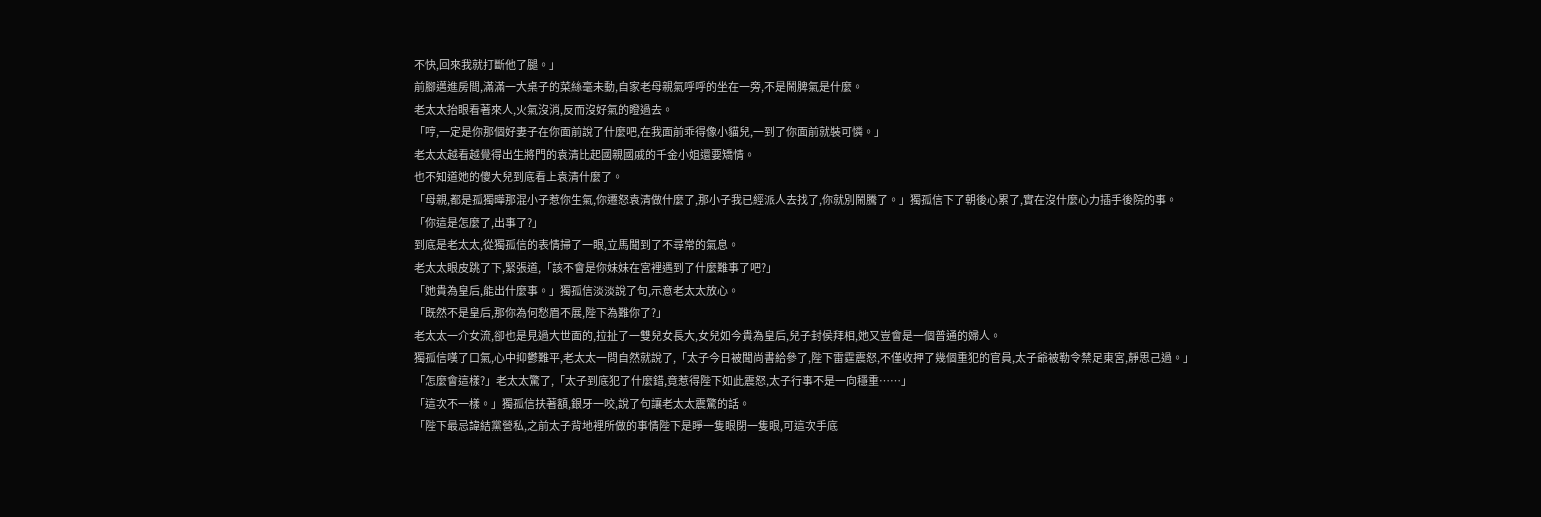不快,回來我就打斷他了腿。」
前腳邁進房間,滿滿一大桌子的菜絲毫未動,自家老母親氣呼呼的坐在一旁,不是鬧脾氣是什麼。
老太太抬眼看著來人,火氣沒消,反而沒好氣的瞪過去。
「哼,一定是你那個好妻子在你面前說了什麼吧,在我面前乖得像小貓兒,一到了你面前就裝可憐。」
老太太越看越覺得出生將門的袁清比起國親國戚的千金小姐還要矯情。
也不知道她的傻大兒到底看上袁清什麼了。
「母親,都是孤獨曄那混小子惹你生氣,你遷怒袁清做什麼了,那小子我已經派人去找了,你就別鬧騰了。」獨孤信下了朝後心累了,實在沒什麼心力插手後院的事。
「你這是怎麼了,出事了?」
到底是老太太,從獨孤信的表情掃了一眼,立馬聞到了不尋常的氣息。
老太太眼皮跳了下,緊張道,「該不會是你妹妹在宮裡遇到了什麼難事了吧?」
「她貴為皇后,能出什麼事。」獨孤信淡淡說了句,示意老太太放心。
「既然不是皇后,那你為何愁眉不展,陛下為難你了?」
老太太一介女流,卻也是見過大世面的,拉扯了一雙兒女長大,女兒如今貴為皇后,兒子封侯拜相,她又豈會是一個普通的婦人。
獨孤信嘆了口氣,心中抑鬱難平,老太太一問自然就說了,「太子今日被聞尚書給參了,陛下雷霆震怒,不僅收押了幾個重犯的官員,太子爺被勒令禁足東宮,靜思己過。」
「怎麼會這樣?」老太太驚了,「太子到底犯了什麼錯,竟惹得陛下如此震怒,太子行事不是一向穩重……」
「這次不一樣。」獨孤信扶著額,銀牙一咬,說了句讓老太太震驚的話。
「陛下最忌諱結黨營私,之前太子背地裡所做的事情陛下是睜一隻眼閉一隻眼,可這次手底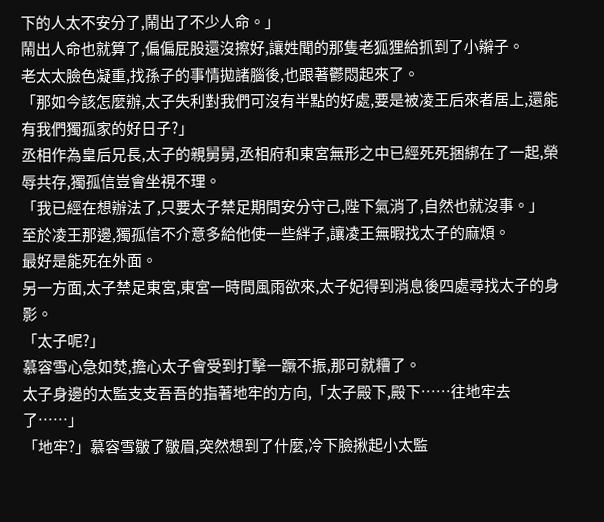下的人太不安分了,鬧出了不少人命。」
鬧出人命也就算了,偏偏屁股還沒擦好,讓姓聞的那隻老狐狸給抓到了小辮子。
老太太臉色凝重,找孫子的事情拋諸腦後,也跟著鬱悶起來了。
「那如今該怎麼辦,太子失利對我們可沒有半點的好處,要是被凌王后來者居上,還能有我們獨孤家的好日子?」
丞相作為皇后兄長,太子的親舅舅,丞相府和東宮無形之中已經死死捆綁在了一起,榮辱共存,獨孤信豈會坐視不理。
「我已經在想辦法了,只要太子禁足期間安分守己,陛下氣消了,自然也就沒事。」
至於凌王那邊,獨孤信不介意多給他使一些絆子,讓凌王無暇找太子的麻煩。
最好是能死在外面。
另一方面,太子禁足東宮,東宮一時間風雨欲來,太子妃得到消息後四處尋找太子的身影。
「太子呢?」
慕容雪心急如焚,擔心太子會受到打擊一蹶不振,那可就糟了。
太子身邊的太監支支吾吾的指著地牢的方向,「太子殿下,殿下……往地牢去了……」
「地牢?」慕容雪皺了皺眉,突然想到了什麼,冷下臉揪起小太監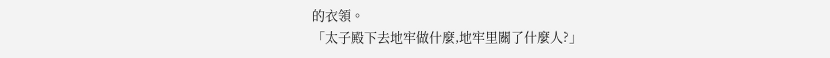的衣領。
「太子殿下去地牢做什麼,地牢里關了什麼人?」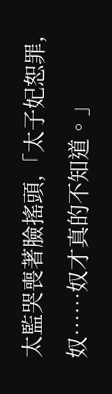太監哭喪著臉搖頭,「太子妃恕罪,奴……奴才真的不知道。」